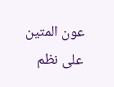عون المتين على نظم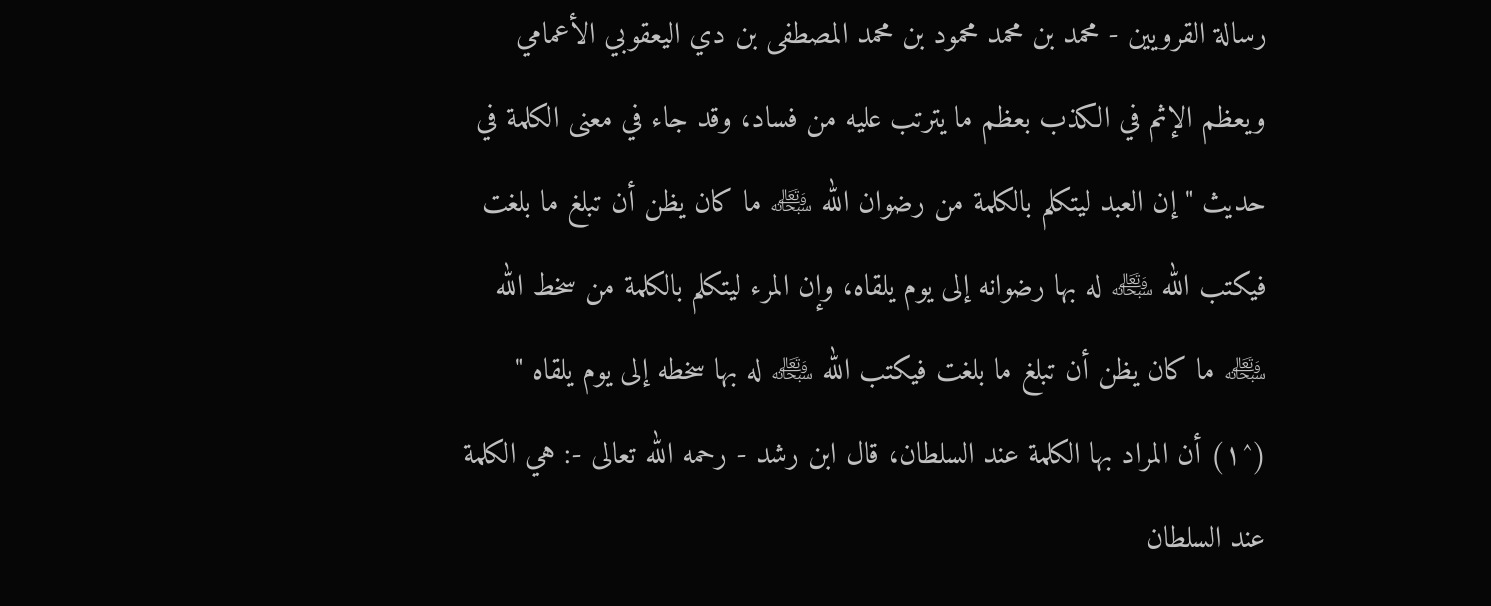رسالة القرويين - محمد بن محمد محمود بن محمد المصطفى بن دي اليعقوبي الأعمامي
ويعظم الإثم في الكذب بعظم ما يترتب عليه من فساد، وقد جاء في معنى الكلمة في حديث " إن العبد ليتكلم بالكلمة من رضوان الله ﷾ ما كان يظن أن تبلغ ما بلغت فيكتب الله ﷾ له بها رضوانه إلى يوم يلقاه، وإن المرء ليتكلم بالكلمة من سخط الله ﷾ ما كان يظن أن تبلغ ما بلغت فيكتب الله ﷾ له بها سخطه إلى يوم يلقاه " (^١) أن المراد بها الكلمة عند السلطان، قال ابن رشد - رحمه الله تعالى -: هي الكلمة عند السلطان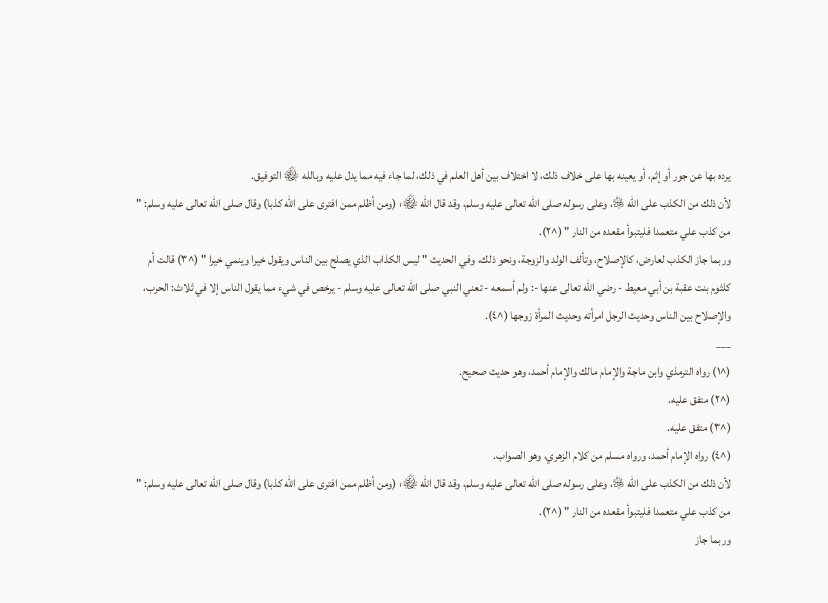يرده بها عن جور أو إثم، أو يعينه بها على خلاف ذلك، لا اختلاف بين أهل العلم في ذلك، لما جاء فيه مما يدل عليه وبالله ﷾ التوفيق.
لأن ذلك من الكذب على الله ﷿، وعلى رسوله صلى الله تعالى عليه وسلم، وقد قال الله ﷾: (ومن أظلم ممن افترى على الله كذبا) وقال صلى الله تعالى عليه وسلم: " من كذب علي متعمدا فليتبوأ مقعده من النار " (^٢).
وربما جاز الكذب لعارض، كالإصلاح، وتألف الولد والزوجة، ونحو ذلك، وفي الحديث " ليس الكذاب الذي يصلح بين الناس ويقول خيرا وينمي خيرا " (^٣) قالت أم كلثوم بنت عقبة بن أبي معيط - رضي الله تعالى عنها -: ولم أسمعه - تعني النبي صلى الله تعالى عليه وسلم - يرخص في شيء مما يقول الناس إلا في ثلاث: الحرب، والإصلاح بين الناس وحديث الرجل امرأته وحديث المرأة زوجها (^٤).
___
(^١) رواه الترمذي وابن ماجة والإمام مالك والإمام أحمد، وهو حديث صحيح.
(^٢) متفق عليه.
(^٣) متفق عليه.
(^٤) رواه الإمام أحمد، ورواه مسلم من كلام الزهري، وهو الصواب.
لأن ذلك من الكذب على الله ﷿، وعلى رسوله صلى الله تعالى عليه وسلم، وقد قال الله ﷾: (ومن أظلم ممن افترى على الله كذبا) وقال صلى الله تعالى عليه وسلم: " من كذب علي متعمدا فليتبوأ مقعده من النار " (^٢).
وربما جاز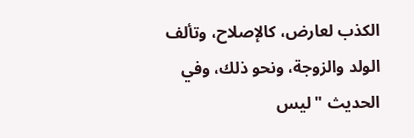الكذب لعارض، كالإصلاح، وتألف الولد والزوجة، ونحو ذلك، وفي الحديث " ليس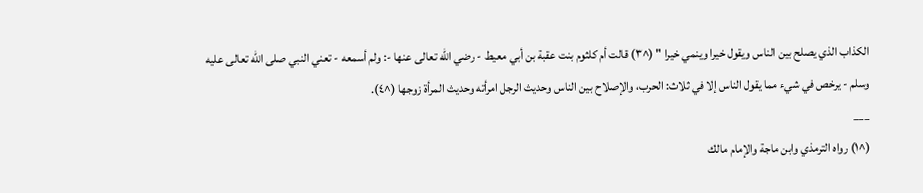الكذاب الذي يصلح بين الناس ويقول خيرا وينمي خيرا " (^٣) قالت أم كلثوم بنت عقبة بن أبي معيط - رضي الله تعالى عنها -: ولم أسمعه - تعني النبي صلى الله تعالى عليه وسلم - يرخص في شيء مما يقول الناس إلا في ثلاث: الحرب، والإصلاح بين الناس وحديث الرجل امرأته وحديث المرأة زوجها (^٤).
___
(^١) رواه الترمذي وابن ماجة والإمام مالك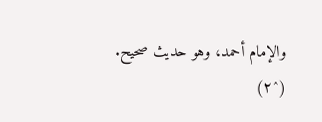والإمام أحمد، وهو حديث صحيح.
(^٢)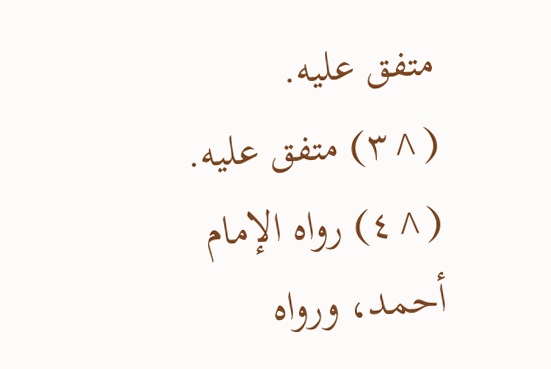متفق عليه.
(^٣) متفق عليه.
(^٤) رواه الإمام أحمد، ورواه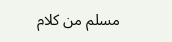مسلم من كلام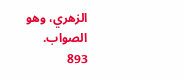الزهري، وهو الصواب.
893